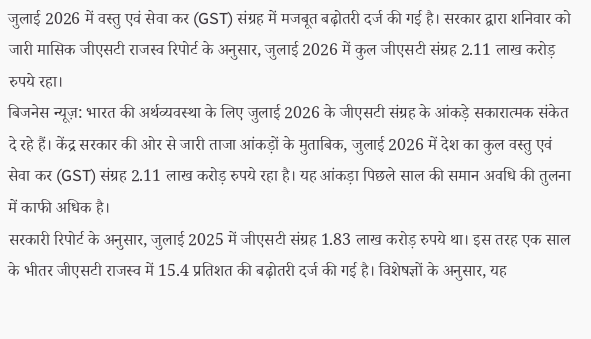जुलाई 2026 में वस्तु एवं सेवा कर (GST) संग्रह में मजबूत बढ़ोतरी दर्ज की गई है। सरकार द्वारा शनिवार को जारी मासिक जीएसटी राजस्व रिपोर्ट के अनुसार, जुलाई 2026 में कुल जीएसटी संग्रह 2.11 लाख करोड़ रुपये रहा।
बिजनेस न्यूज़: भारत की अर्थव्यवस्था के लिए जुलाई 2026 के जीएसटी संग्रह के आंकड़े सकारात्मक संकेत दे रहे हैं। केंद्र सरकार की ओर से जारी ताजा आंकड़ों के मुताबिक, जुलाई 2026 में देश का कुल वस्तु एवं सेवा कर (GST) संग्रह 2.11 लाख करोड़ रुपये रहा है। यह आंकड़ा पिछले साल की समान अवधि की तुलना में काफी अधिक है।
सरकारी रिपोर्ट के अनुसार, जुलाई 2025 में जीएसटी संग्रह 1.83 लाख करोड़ रुपये था। इस तरह एक साल के भीतर जीएसटी राजस्व में 15.4 प्रतिशत की बढ़ोतरी दर्ज की गई है। विशेषज्ञों के अनुसार, यह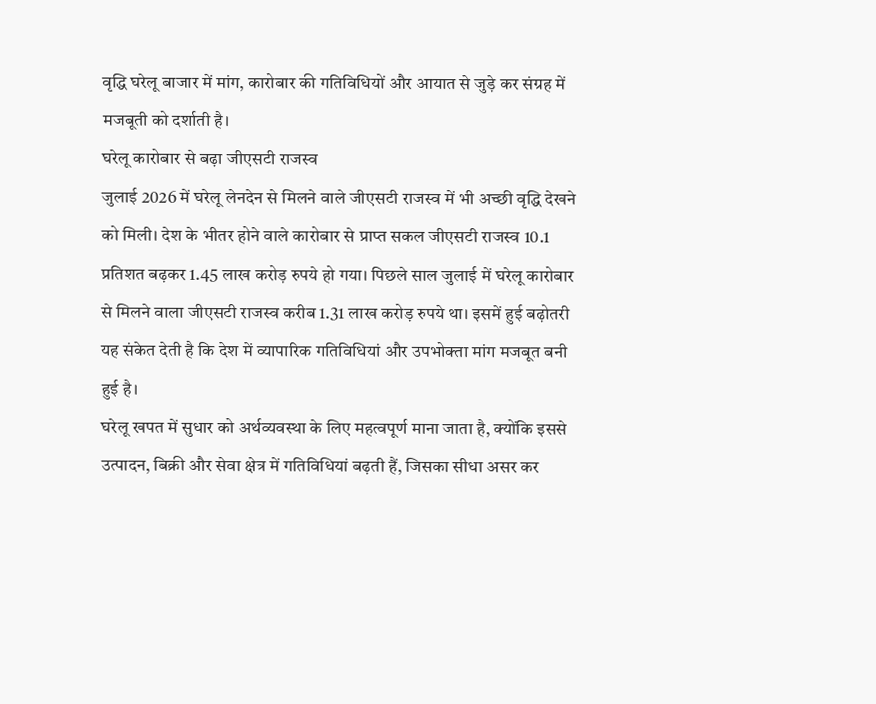वृद्धि घरेलू बाजार में मांग, कारोबार की गतिविधियों और आयात से जुड़े कर संग्रह में मजबूती को दर्शाती है।
घरेलू कारोबार से बढ़ा जीएसटी राजस्व
जुलाई 2026 में घरेलू लेनदेन से मिलने वाले जीएसटी राजस्व में भी अच्छी वृद्धि देखने को मिली। देश के भीतर होने वाले कारोबार से प्राप्त सकल जीएसटी राजस्व 10.1 प्रतिशत बढ़कर 1.45 लाख करोड़ रुपये हो गया। पिछले साल जुलाई में घरेलू कारोबार से मिलने वाला जीएसटी राजस्व करीब 1.31 लाख करोड़ रुपये था। इसमें हुई बढ़ोतरी यह संकेत देती है कि देश में व्यापारिक गतिविधियां और उपभोक्ता मांग मजबूत बनी हुई है।
घरेलू खपत में सुधार को अर्थव्यवस्था के लिए महत्वपूर्ण माना जाता है, क्योंकि इससे उत्पादन, बिक्री और सेवा क्षेत्र में गतिविधियां बढ़ती हैं, जिसका सीधा असर कर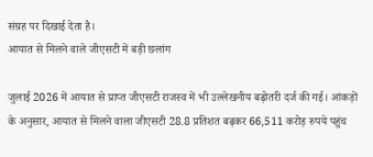संग्रह पर दिखाई देता है।
आयात से मिलने वाले जीएसटी में बड़ी छलांग

जुलाई 2026 में आयात से प्राप्त जीएसटी राजस्व में भी उल्लेखनीय बढ़ोतरी दर्ज की गई। आंकड़ों के अनुसार, आयात से मिलने वाला जीएसटी 28.8 प्रतिशत बढ़कर 66,511 करोड़ रुपये पहुंच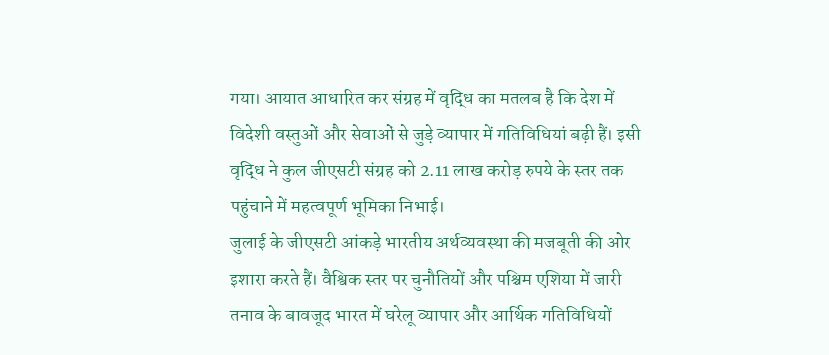गया। आयात आधारित कर संग्रह में वृद्धि का मतलब है कि देश में विदेशी वस्तुओं और सेवाओं से जुड़े व्यापार में गतिविधियां बढ़ी हैं। इसी वृद्धि ने कुल जीएसटी संग्रह को 2.11 लाख करोड़ रुपये के स्तर तक पहुंचाने में महत्वपूर्ण भूमिका निभाई।
जुलाई के जीएसटी आंकड़े भारतीय अर्थव्यवस्था की मजबूती की ओर इशारा करते हैं। वैश्विक स्तर पर चुनौतियों और पश्चिम एशिया में जारी तनाव के बावजूद भारत में घरेलू व्यापार और आर्थिक गतिविधियों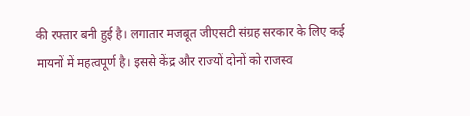की रफ्तार बनी हुई है। लगातार मजबूत जीएसटी संग्रह सरकार के लिए कई मायनों में महत्वपूर्ण है। इससे केंद्र और राज्यों दोनों को राजस्व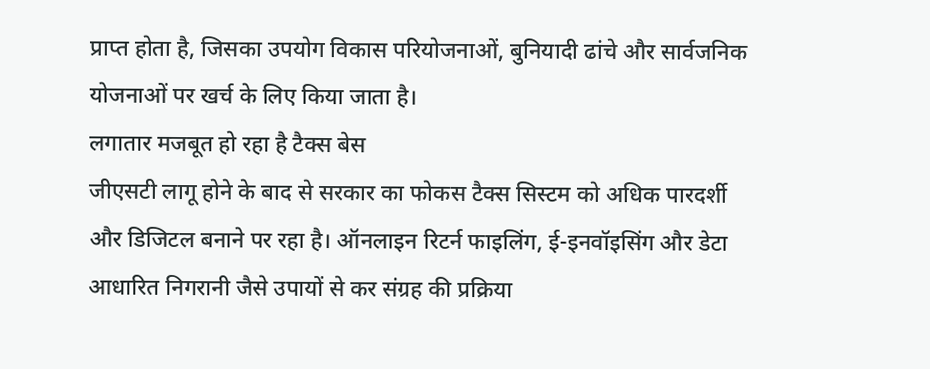प्राप्त होता है, जिसका उपयोग विकास परियोजनाओं, बुनियादी ढांचे और सार्वजनिक योजनाओं पर खर्च के लिए किया जाता है।
लगातार मजबूत हो रहा है टैक्स बेस
जीएसटी लागू होने के बाद से सरकार का फोकस टैक्स सिस्टम को अधिक पारदर्शी और डिजिटल बनाने पर रहा है। ऑनलाइन रिटर्न फाइलिंग, ई-इनवॉइसिंग और डेटा आधारित निगरानी जैसे उपायों से कर संग्रह की प्रक्रिया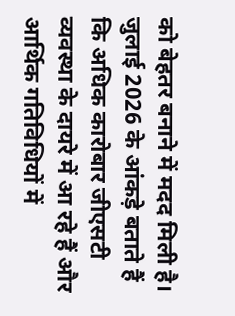को बेहतर बनाने में मदद मिली है। जुलाई 2026 के आंकड़े बताते हैं कि अधिक कारोबार जीएसटी व्यवस्था के दायरे में आ रहे हैं और आर्थिक गतिविधियों में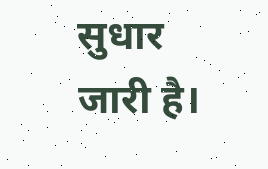सुधार जारी है।